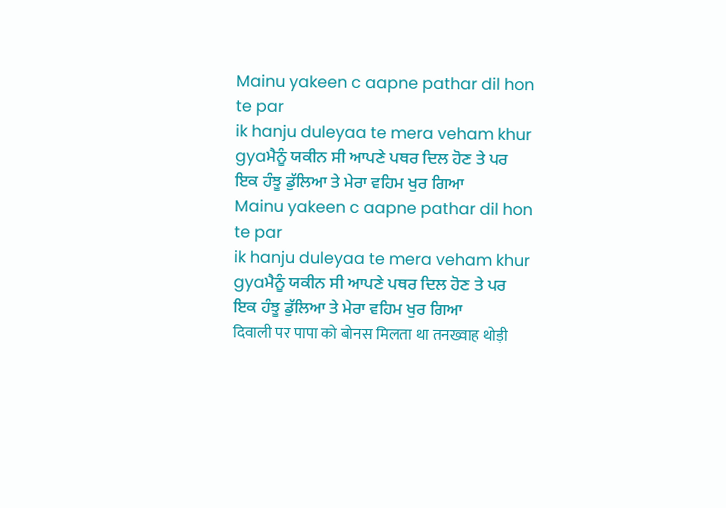Mainu yakeen c aapne pathar dil hon te par
ik hanju duleyaa te mera veham khur gyaਮੈਨੂੰ ਯਕੀਨ ਸੀ ਆਪਣੇ ਪਥਰ ਦਿਲ ਹੋਣ ਤੇ ਪਰ
ਇਕ ਹੰਝੂ ਡੁੱਲਿਆ ਤੇ ਮੇਰਾ ਵਹਿਮ ਖੁਰ ਗਿਆ
Mainu yakeen c aapne pathar dil hon te par
ik hanju duleyaa te mera veham khur gyaਮੈਨੂੰ ਯਕੀਨ ਸੀ ਆਪਣੇ ਪਥਰ ਦਿਲ ਹੋਣ ਤੇ ਪਰ
ਇਕ ਹੰਝੂ ਡੁੱਲਿਆ ਤੇ ਮੇਰਾ ਵਹਿਮ ਖੁਰ ਗਿਆ
दिवाली पर पापा को बोनस मिलता था तनख्वाह थोड़ी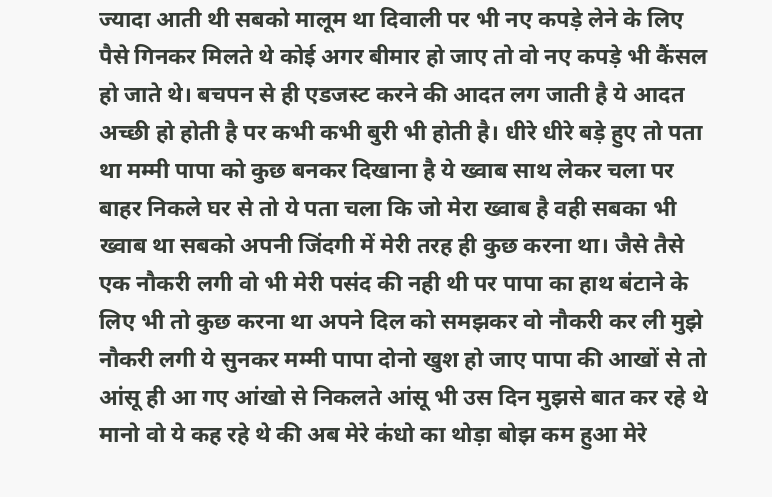ज्यादा आती थी सबको मालूम था दिवाली पर भी नए कपड़े लेने के लिए पैसे गिनकर मिलते थे कोई अगर बीमार हो जाए तो वो नए कपड़े भी कैंसल हो जाते थे। बचपन से ही एडजस्ट करने की आदत लग जाती है ये आदत अच्छी हो होती है पर कभी कभी बुरी भी होती है। धीरे धीरे बड़े हुए तो पता था मम्मी पापा को कुछ बनकर दिखाना है ये ख्वाब साथ लेकर चला पर बाहर निकले घर से तो ये पता चला कि जो मेरा ख्वाब है वही सबका भी ख्वाब था सबको अपनी जिंदगी में मेरी तरह ही कुछ करना था। जैसे तैसे एक नौकरी लगी वो भी मेरी पसंद की नही थी पर पापा का हाथ बंटाने के लिए भी तो कुछ करना था अपने दिल को समझकर वो नौकरी कर ली मुझे नौकरी लगी ये सुनकर मम्मी पापा दोनो खुश हो जाए पापा की आखों से तो आंसू ही आ गए आंखो से निकलते आंसू भी उस दिन मुझसे बात कर रहे थे मानो वो ये कह रहे थे की अब मेरे कंधो का थोड़ा बोझ कम हुआ मेरे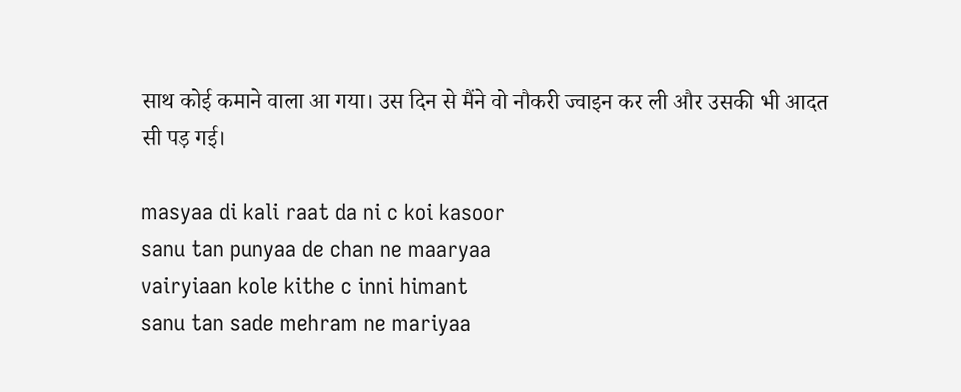साथ कोई कमाने वाला आ गया। उस दिन से मैंने वो नौकरी ज्वाइन कर ली और उसकी भी आदत सी पड़ गई।

masyaa di kali raat da ni c koi kasoor
sanu tan punyaa de chan ne maaryaa
vairyiaan kole kithe c inni himant
sanu tan sade mehram ne mariyaa